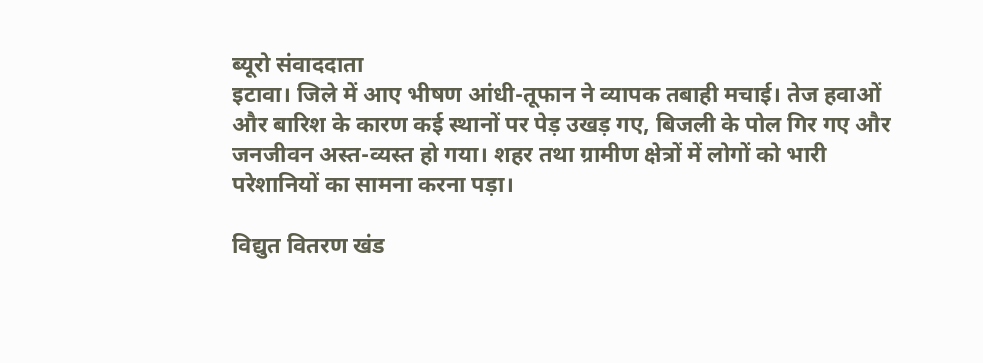ब्यूरो संवाददाता
इटावा। जिले में आए भीषण आंधी-तूफान ने व्यापक तबाही मचाई। तेज हवाओं और बारिश के कारण कई स्थानों पर पेड़ उखड़ गए, बिजली के पोल गिर गए और जनजीवन अस्त-व्यस्त हो गया। शहर तथा ग्रामीण क्षेत्रों में लोगों को भारी परेशानियों का सामना करना पड़ा।

विद्युत वितरण खंड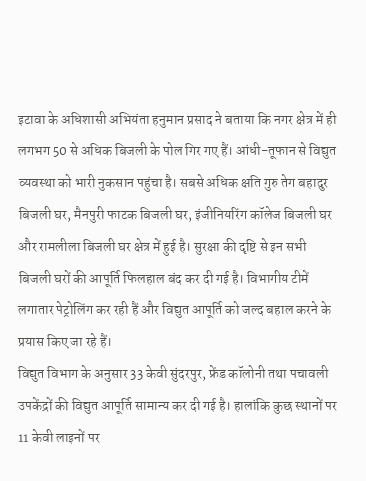इटावा के अधिशासी अभियंता हनुमान प्रसाद ने बताया कि नगर क्षेत्र में ही लगभग 50 से अधिक बिजली के पोल गिर गए हैं। आंधी-तूफान से विद्युत व्यवस्था को भारी नुकसान पहुंचा है। सबसे अधिक क्षति गुरु तेग बहादुर बिजली घर, मैनपुरी फाटक बिजली घर, इंजीनियरिंग कॉलेज बिजली घर और रामलीला बिजली घर क्षेत्र में हुई है। सुरक्षा की दृष्टि से इन सभी बिजली घरों की आपूर्ति फिलहाल बंद कर दी गई है। विभागीय टीमें लगातार पेट्रोलिंग कर रही हैं और विद्युत आपूर्ति को जल्द बहाल करने के प्रयास किए जा रहे हैं।
विद्युत विभाग के अनुसार 33 केवी सुंदरपुर, फ्रेंड कॉलोनी तथा पचावली उपकेंद्रों की विद्युत आपूर्ति सामान्य कर दी गई है। हालांकि कुछ स्थानों पर 11 केवी लाइनों पर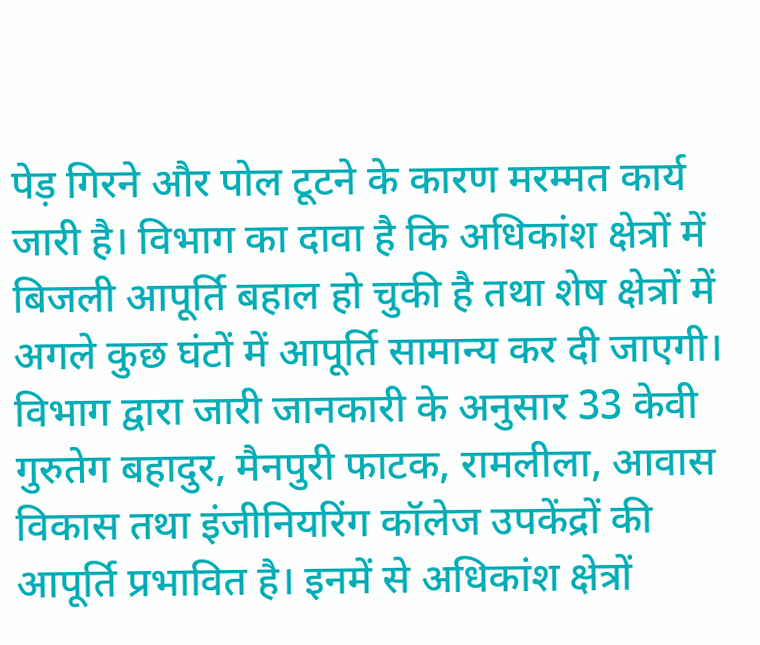पेड़ गिरने और पोल टूटने के कारण मरम्मत कार्य जारी है। विभाग का दावा है कि अधिकांश क्षेत्रों में बिजली आपूर्ति बहाल हो चुकी है तथा शेष क्षेत्रों में अगले कुछ घंटों में आपूर्ति सामान्य कर दी जाएगी।
विभाग द्वारा जारी जानकारी के अनुसार 33 केवी गुरुतेग बहादुर, मैनपुरी फाटक, रामलीला, आवास विकास तथा इंजीनियरिंग कॉलेज उपकेंद्रों की आपूर्ति प्रभावित है। इनमें से अधिकांश क्षेत्रों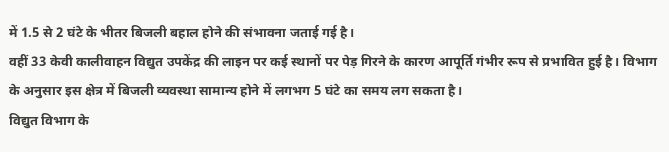में 1.5 से 2 घंटे के भीतर बिजली बहाल होने की संभावना जताई गई है।
वहीं 33 केवी कालीवाहन विद्युत उपकेंद्र की लाइन पर कई स्थानों पर पेड़ गिरने के कारण आपूर्ति गंभीर रूप से प्रभावित हुई है। विभाग के अनुसार इस क्षेत्र में बिजली व्यवस्था सामान्य होने में लगभग 5 घंटे का समय लग सकता है।
विद्युत विभाग के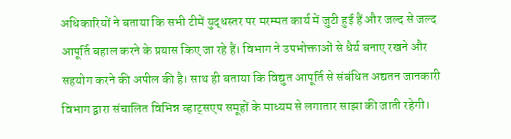अधिकारियों ने बताया कि सभी टीमें युद्धस्तर पर मरम्मत कार्य में जुटी हुई हैं और जल्द से जल्द आपूर्ति बहाल करने के प्रयास किए जा रहे हैं। विभाग ने उपभोक्ताओं से धैर्य बनाए रखने और सहयोग करने की अपील की है। साथ ही बताया कि विद्युत आपूर्ति से संबंधित अद्यतन जानकारी विभाग द्वारा संचालित विभिन्न व्हाट्सएप समूहों के माध्यम से लगातार साझा की जाती रहेगी।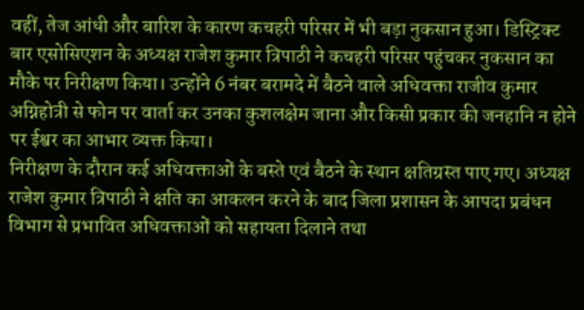वहीं, तेज आंधी और बारिश के कारण कचहरी परिसर में भी बड़ा नुकसान हुआ। डिस्ट्रिक्ट बार एसोसिएशन के अध्यक्ष राजेश कुमार त्रिपाठी ने कचहरी परिसर पहुंचकर नुकसान का मौके पर निरीक्षण किया। उन्होंने 6 नंबर बरामदे में बैठने वाले अधिवक्ता राजीव कुमार अग्निहोत्री से फोन पर वार्ता कर उनका कुशलक्षेम जाना और किसी प्रकार की जनहानि न होने पर ईश्वर का आभार व्यक्त किया।
निरीक्षण के दौरान कई अधिवक्ताओं के बस्ते एवं बैठने के स्थान क्षतिग्रस्त पाए गए। अध्यक्ष राजेश कुमार त्रिपाठी ने क्षति का आकलन करने के बाद जिला प्रशासन के आपदा प्रबंधन विभाग से प्रभावित अधिवक्ताओं को सहायता दिलाने तथा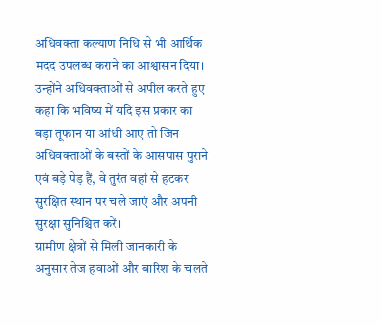अधिवक्ता कल्याण निधि से भी आर्थिक मदद उपलब्ध कराने का आश्वासन दिया। उन्होंने अधिवक्ताओं से अपील करते हुए कहा कि भविष्य में यदि इस प्रकार का बड़ा तूफान या आंधी आए तो जिन अधिवक्ताओं के बस्तों के आसपास पुराने एवं बड़े पेड़ हैं, वे तुरंत वहां से हटकर सुरक्षित स्थान पर चले जाएं और अपनी सुरक्षा सुनिश्चित करें।
ग्रामीण क्षेत्रों से मिली जानकारी के अनुसार तेज हवाओं और बारिश के चलते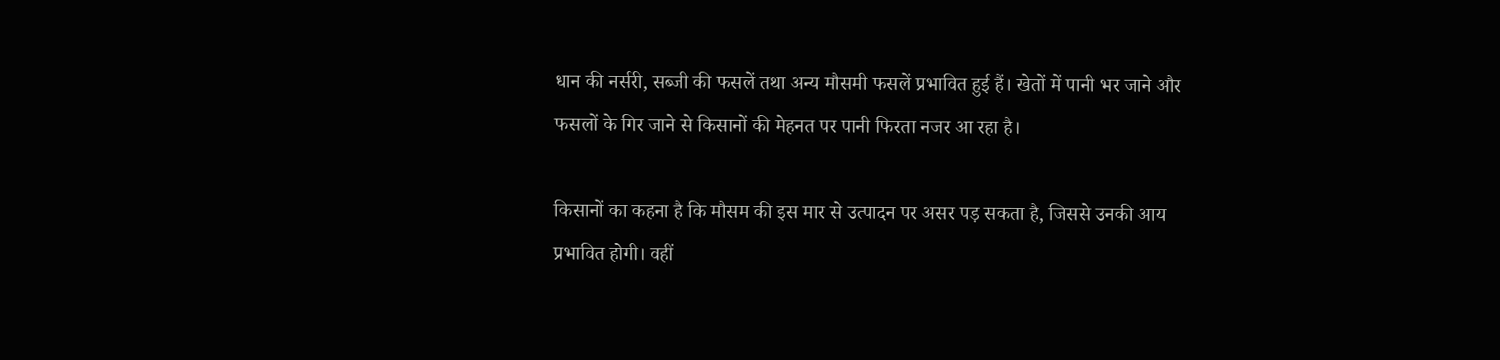धान की नर्सरी, सब्जी की फसलें तथा अन्य मौसमी फसलें प्रभावित हुई हैं। खेतों में पानी भर जाने और फसलों के गिर जाने से किसानों की मेहनत पर पानी फिरता नजर आ रहा है।

किसानों का कहना है कि मौसम की इस मार से उत्पादन पर असर पड़ सकता है, जिससे उनकी आय प्रभावित होगी। वहीं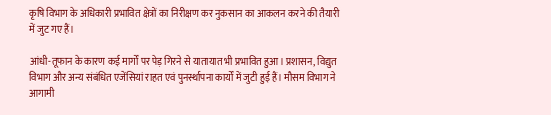कृषि विभाग के अधिकारी प्रभावित क्षेत्रों का निरीक्षण कर नुकसान का आकलन करने की तैयारी में जुट गए हैं।

आंधी-तूफान के कारण कई मार्गों पर पेड़ गिरने से यातायात भी प्रभावित हुआ। प्रशासन, विद्युत विभाग और अन्य संबंधित एजेंसियां राहत एवं पुनर्स्थापना कार्यों में जुटी हुई हैं। मौसम विभाग ने आगामी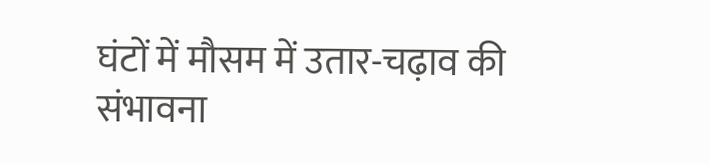घंटों में मौसम में उतार-चढ़ाव की संभावना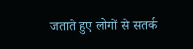जताते हुए लोगों से सतर्क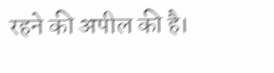रहने की अपील की है।